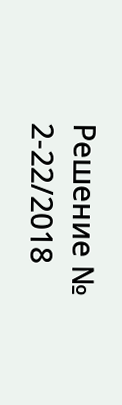Решение № 2-22/2018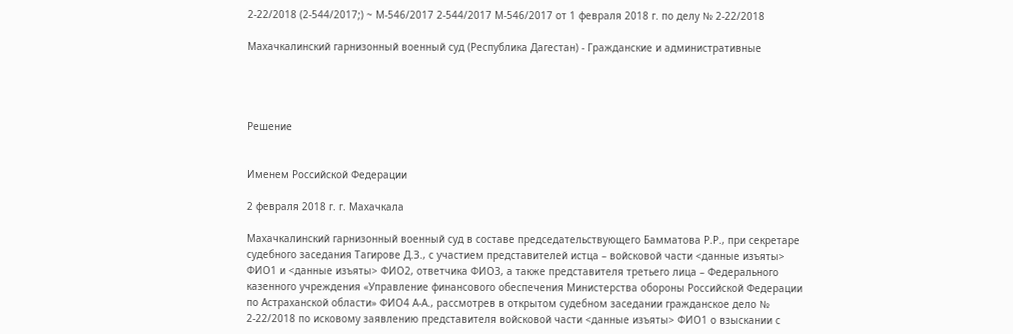2-22/2018 (2-544/2017;) ~ М-546/2017 2-544/2017 М-546/2017 от 1 февраля 2018 г. по делу № 2-22/2018

Махачкалинский гарнизонный военный суд (Республика Дагестан) - Гражданские и административные




Решение


Именем Российской Федерации

2 февраля 2018 г. г. Махачкала

Махачкалинский гарнизонный военный суд в составе председательствующего Бамматова Р.Р., при секретаре судебного заседания Тагирове Д.З., с участием представителей истца – войсковой части <данные изъяты> ФИО1 и <данные изъяты> ФИО2, ответчика ФИО3, а также представителя третьего лица – Федерального казенного учреждения «Управление финансового обеспечения Министерства обороны Российской Федерации по Астраханской области» ФИО4 А-А., рассмотрев в открытом судебном заседании гражданское дело № 2-22/2018 по исковому заявлению представителя войсковой части <данные изъяты> ФИО1 о взыскании с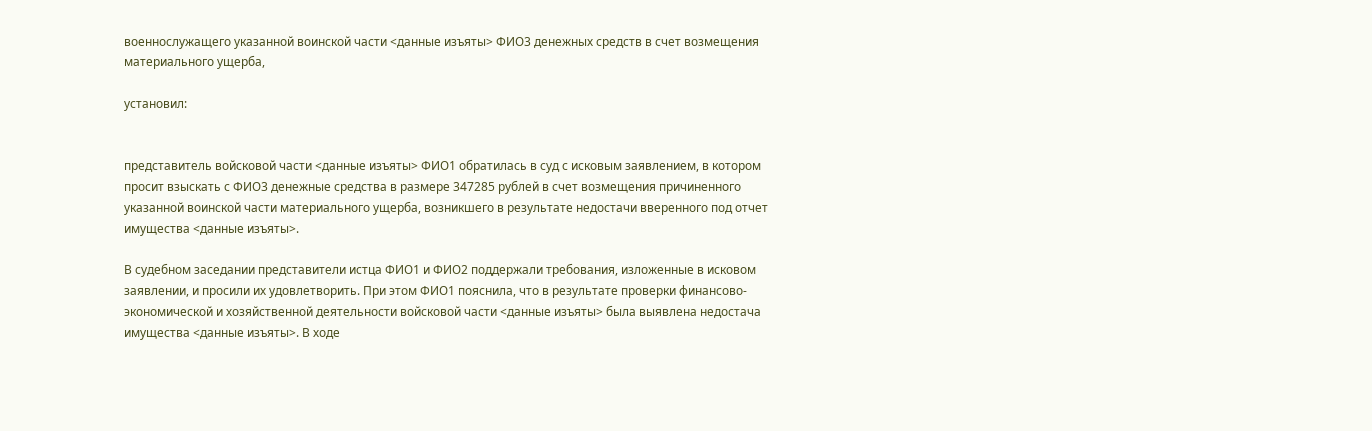военнослужащего указанной воинской части <данные изъяты> ФИО3 денежных средств в счет возмещения материального ущерба,

установил:


представитель войсковой части <данные изъяты> ФИО1 обратилась в суд с исковым заявлением, в котором просит взыскать с ФИО3 денежные средства в размере 347285 рублей в счет возмещения причиненного указанной воинской части материального ущерба, возникшего в результате недостачи вверенного под отчет имущества <данные изъяты>.

В судебном заседании представители истца ФИО1 и ФИО2 поддержали требования, изложенные в исковом заявлении, и просили их удовлетворить. При этом ФИО1 пояснила, что в результате проверки финансово-экономической и хозяйственной деятельности войсковой части <данные изъяты> была выявлена недостача имущества <данные изъяты>. В ходе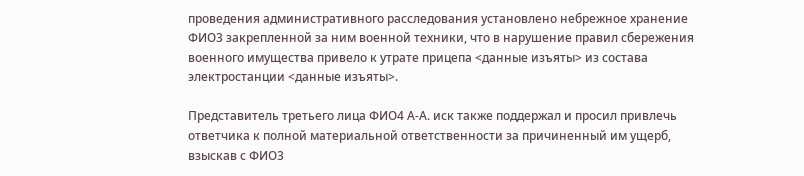проведения административного расследования установлено небрежное хранение ФИО3 закрепленной за ним военной техники, что в нарушение правил сбережения военного имущества привело к утрате прицепа <данные изъяты> из состава электростанции <данные изъяты>.

Представитель третьего лица ФИО4 А-А. иск также поддержал и просил привлечь ответчика к полной материальной ответственности за причиненный им ущерб, взыскав с ФИО3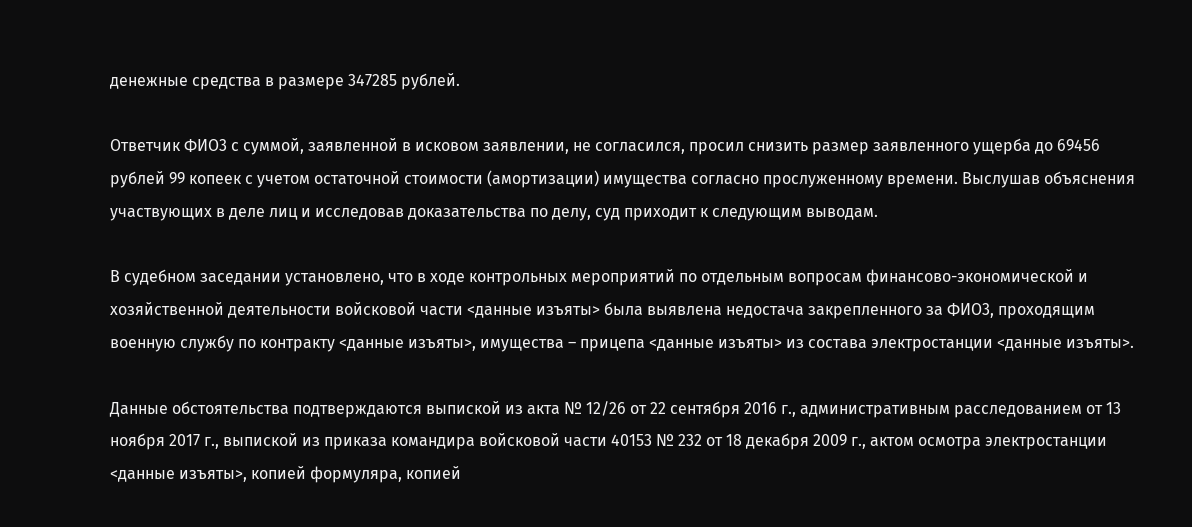денежные средства в размере 347285 рублей.

Ответчик ФИО3 с суммой, заявленной в исковом заявлении, не согласился, просил снизить размер заявленного ущерба до 69456 рублей 99 копеек с учетом остаточной стоимости (амортизации) имущества согласно прослуженному времени. Выслушав объяснения участвующих в деле лиц и исследовав доказательства по делу, суд приходит к следующим выводам.

В судебном заседании установлено, что в ходе контрольных мероприятий по отдельным вопросам финансово-экономической и хозяйственной деятельности войсковой части <данные изъяты> была выявлена недостача закрепленного за ФИО3, проходящим военную службу по контракту <данные изъяты>, имущества – прицепа <данные изъяты> из состава электростанции <данные изъяты>.

Данные обстоятельства подтверждаются выпиской из акта № 12/26 от 22 сентября 2016 г., административным расследованием от 13 ноября 2017 г., выпиской из приказа командира войсковой части 40153 № 232 от 18 декабря 2009 г., актом осмотра электростанции <данные изъяты>, копией формуляра, копией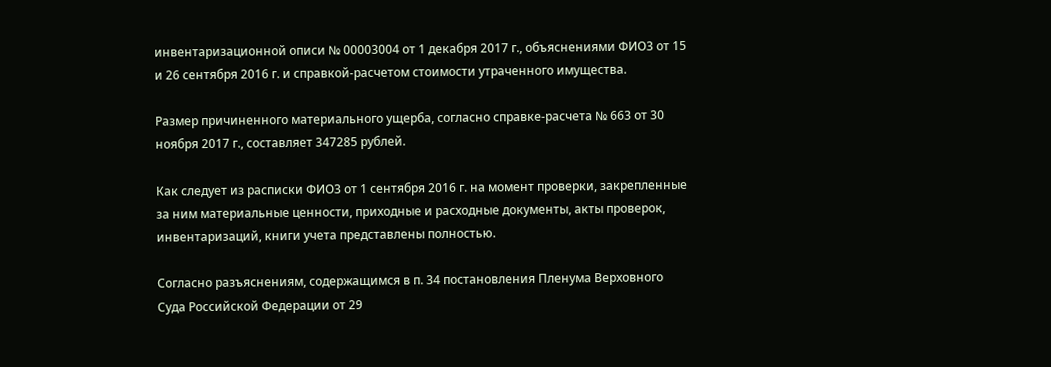инвентаризационной описи № 00003004 от 1 декабря 2017 г., объяснениями ФИО3 от 15 и 26 сентября 2016 г. и справкой-расчетом стоимости утраченного имущества.

Размер причиненного материального ущерба, согласно справке-расчета № 663 от 30 ноября 2017 г., составляет 347285 рублей.

Как следует из расписки ФИО3 от 1 сентября 2016 г. на момент проверки, закрепленные за ним материальные ценности, приходные и расходные документы, акты проверок, инвентаризаций, книги учета представлены полностью.

Согласно разъяснениям, содержащимся в п. 34 постановления Пленума Верховного Суда Российской Федерации от 29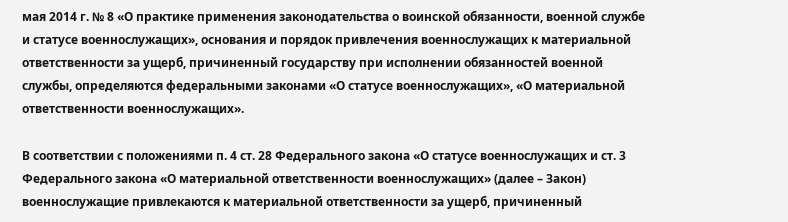мая 2014 г. № 8 «О практике применения законодательства о воинской обязанности, военной службе и статусе военнослужащих», основания и порядок привлечения военнослужащих к материальной ответственности за ущерб, причиненный государству при исполнении обязанностей военной службы, определяются федеральными законами «О статусе военнослужащих», «О материальной ответственности военнослужащих».

В соответствии с положениями п. 4 ст. 28 Федерального закона «О статусе военнослужащих и ст. 3 Федерального закона «О материальной ответственности военнослужащих» (далее – Закон) военнослужащие привлекаются к материальной ответственности за ущерб, причиненный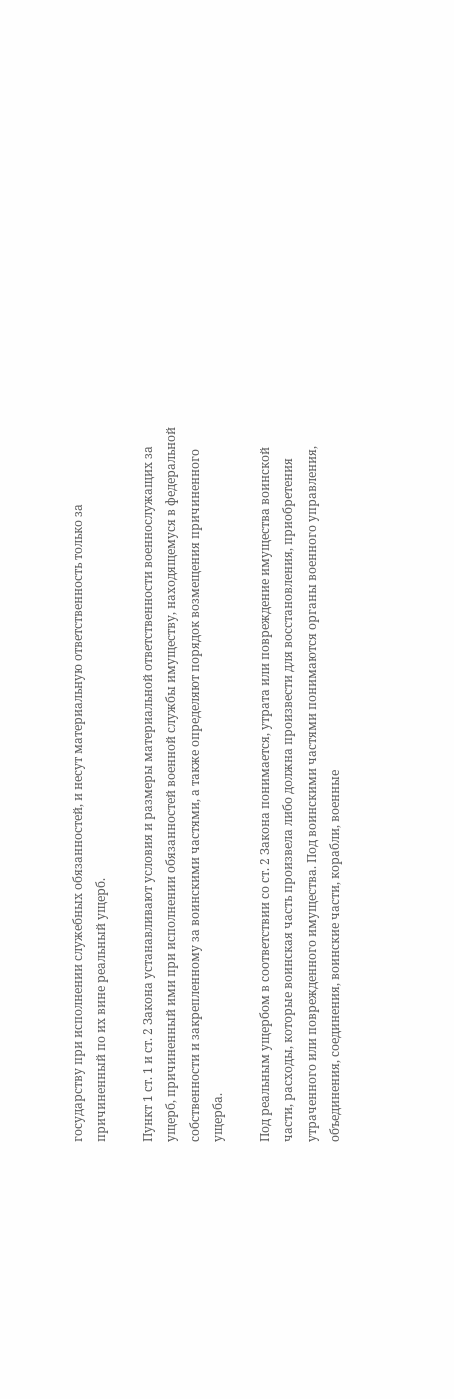государству при исполнении служебных обязанностей, и несут материальную ответственность только за причиненный по их вине реальный ущерб.

Пункт 1 ст. 1 и ст. 2 Закона устанавливают условия и размеры материальной ответственности военнослужащих за ущерб, причиненный ими при исполнении обязанностей военной службы имуществу, находящемуся в федеральной собственности и закрепленному за воинскими частями, а также определяют порядок возмещения причиненного ущерба.

Под реальным ущербом в соответствии со ст. 2 Закона понимается, утрата или повреждение имущества воинской части, расходы, которые воинская часть произвела либо должна произвести для восстановления, приобретения утраченного или поврежденного имущества. Под воинскими частями понимаются органы военного управления, объединения, соединения, воинские части, корабли, военные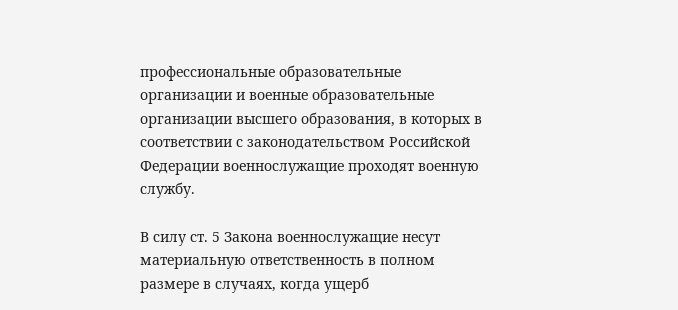профессиональные образовательные организации и военные образовательные организации высшего образования, в которых в соответствии с законодательством Российской Федерации военнослужащие проходят военную службу.

В силу ст. 5 Закона военнослужащие несут материальную ответственность в полном размере в случаях, когда ущерб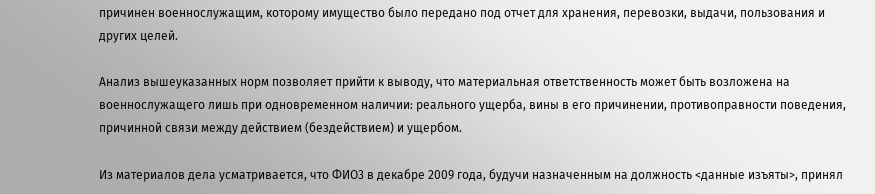причинен военнослужащим, которому имущество было передано под отчет для хранения, перевозки, выдачи, пользования и других целей.

Анализ вышеуказанных норм позволяет прийти к выводу, что материальная ответственность может быть возложена на военнослужащего лишь при одновременном наличии: реального ущерба, вины в его причинении, противоправности поведения, причинной связи между действием (бездействием) и ущербом.

Из материалов дела усматривается, что ФИО3 в декабре 2009 года, будучи назначенным на должность <данные изъяты>, принял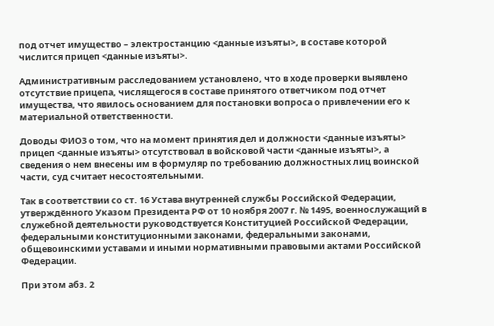под отчет имущество – электростанцию <данные изъяты>, в составе которой числится прицеп <данные изъяты>.

Административным расследованием установлено, что в ходе проверки выявлено отсутствие прицепа, числящегося в составе принятого ответчиком под отчет имущества, что явилось основанием для постановки вопроса о привлечении его к материальной ответственности.

Доводы ФИО3 о том, что на момент принятия дел и должности <данные изъяты> прицеп <данные изъяты> отсутствовал в войсковой части <данные изъяты>, а сведения о нем внесены им в формуляр по требованию должностных лиц воинской части, суд считает несостоятельными.

Так в соответствии со ст. 16 Устава внутренней службы Российской Федерации, утверждённого Указом Президента РФ от 10 ноября 2007 г. № 1495, военнослужащий в служебной деятельности руководствуется Конституцией Российской Федерации, федеральными конституционными законами, федеральными законами, общевоинскими уставами и иными нормативными правовыми актами Российской Федерации.

При этом абз. 2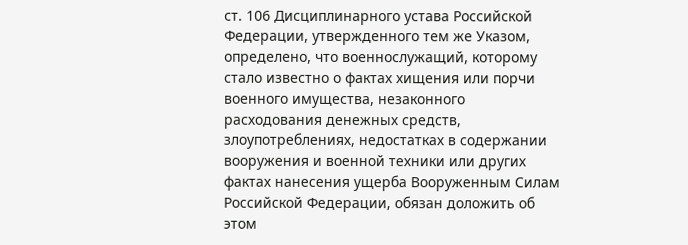ст. 106 Дисциплинарного устава Российской Федерации, утвержденного тем же Указом, определено, что военнослужащий, которому стало известно о фактах хищения или порчи военного имущества, незаконного расходования денежных средств, злоупотреблениях, недостатках в содержании вооружения и военной техники или других фактах нанесения ущерба Вооруженным Силам Российской Федерации, обязан доложить об этом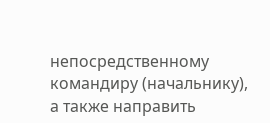непосредственному командиру (начальнику), а также направить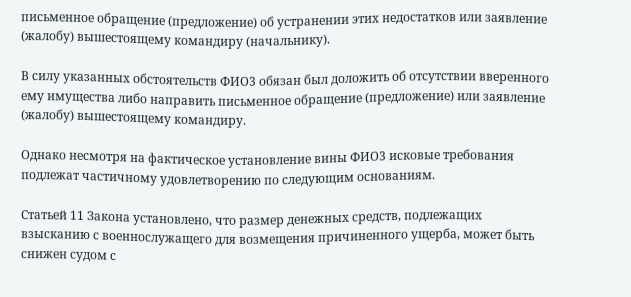письменное обращение (предложение) об устранении этих недостатков или заявление (жалобу) вышестоящему командиру (начальнику).

В силу указанных обстоятельств ФИО3 обязан был доложить об отсутствии вверенного ему имущества либо направить письменное обращение (предложение) или заявление (жалобу) вышестоящему командиру.

Однако несмотря на фактическое установление вины ФИО3 исковые требования подлежат частичному удовлетворению по следующим основаниям.

Статьей 11 Закона установлено, что размер денежных средств, подлежащих взысканию с военнослужащего для возмещения причиненного ущерба, может быть снижен судом с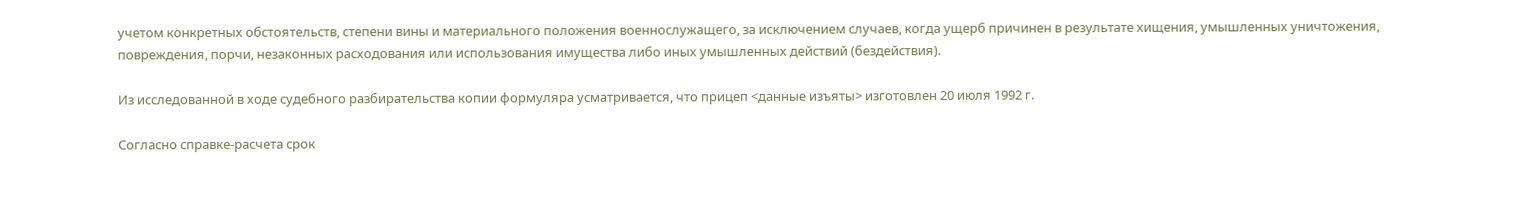учетом конкретных обстоятельств, степени вины и материального положения военнослужащего, за исключением случаев, когда ущерб причинен в результате хищения, умышленных уничтожения, повреждения, порчи, незаконных расходования или использования имущества либо иных умышленных действий (бездействия).

Из исследованной в ходе судебного разбирательства копии формуляра усматривается, что прицеп <данные изъяты> изготовлен 20 июля 1992 г.

Согласно справке-расчета срок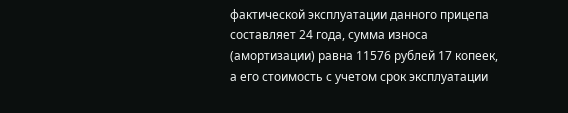фактической эксплуатации данного прицепа составляет 24 года, сумма износа (амортизации) равна 11576 рублей 17 копеек, а его стоимость с учетом срок эксплуатации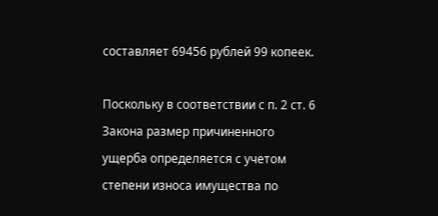составляет 69456 рублей 99 копеек.

Поскольку в соответствии с п. 2 ст. 6 Закона размер причиненного ущерба определяется с учетом степени износа имущества по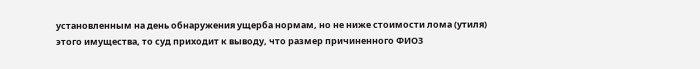установленным на день обнаружения ущерба нормам, но не ниже стоимости лома (утиля) этого имущества, то суд приходит к выводу, что размер причиненного ФИО3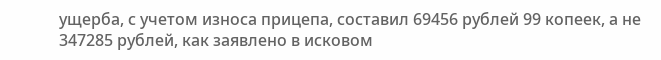ущерба, с учетом износа прицепа, составил 69456 рублей 99 копеек, а не 347285 рублей, как заявлено в исковом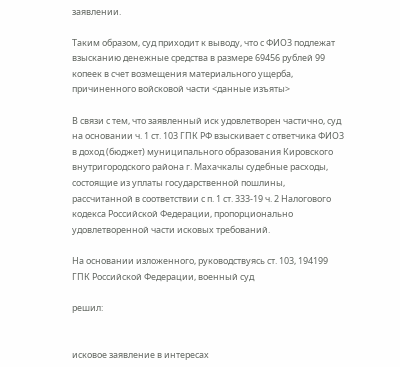заявлении.

Таким образом, суд приходит к выводу, что с ФИО3 подлежат взысканию денежные средства в размере 69456 рублей 99 копеек в счет возмещения материального ущерба, причиненного войсковой части <данные изъяты>

В связи с тем, что заявленный иск удовлетворен частично, суд на основании ч. 1 ст. 103 ГПК РФ взыскивает с ответчика ФИО3 в доход (бюджет) муниципального образования Кировского внутригородского района г. Махачкалы судебные расходы, состоящие из уплаты государственной пошлины, рассчитанной в соответствии с п. 1 ст. 333-19 ч. 2 Налогового кодекса Российской Федерации, пропорционально удовлетворенной части исковых требований.

На основании изложенного, руководствуясь ст. 103, 194199 ГПК Российской Федерации, военный суд

решил:


исковое заявление в интересах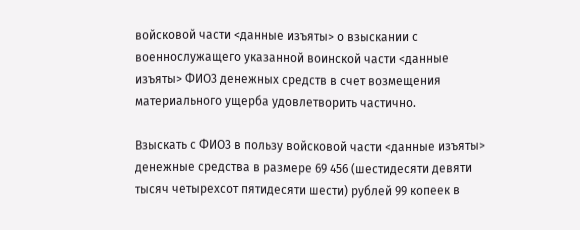войсковой части <данные изъяты> о взыскании с военнослужащего указанной воинской части <данные изъяты> ФИО3 денежных средств в счет возмещения материального ущерба удовлетворить частично.

Взыскать с ФИО3 в пользу войсковой части <данные изъяты> денежные средства в размере 69 456 (шестидесяти девяти тысяч четырехсот пятидесяти шести) рублей 99 копеек в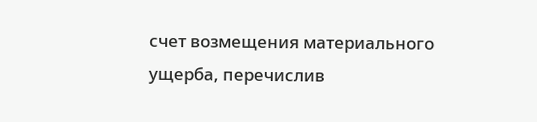счет возмещения материального ущерба, перечислив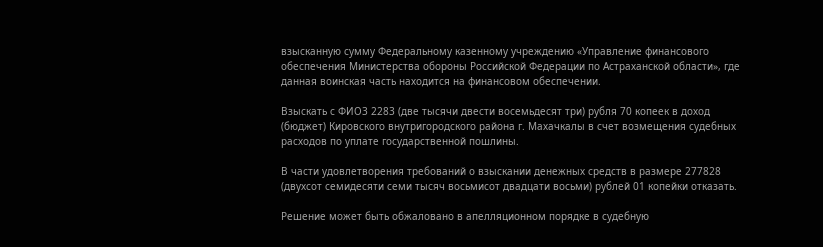взысканную сумму Федеральному казенному учреждению «Управление финансового обеспечения Министерства обороны Российской Федерации по Астраханской области», где данная воинская часть находится на финансовом обеспечении.

Взыскать с ФИО3 2283 (две тысячи двести восемьдесят три) рубля 70 копеек в доход (бюджет) Кировского внутригородского района г. Махачкалы в счет возмещения судебных расходов по уплате государственной пошлины.

В части удовлетворения требований о взыскании денежных средств в размере 277828 (двухсот семидесяти семи тысяч восьмисот двадцати восьми) рублей 01 копейки отказать.

Решение может быть обжаловано в апелляционном порядке в судебную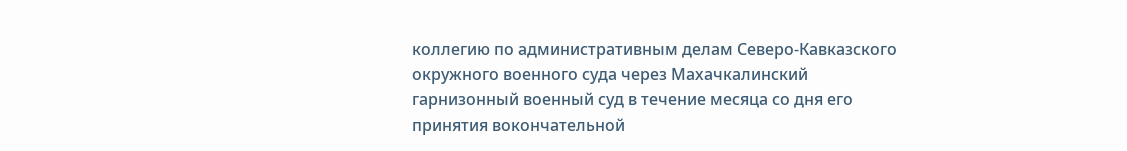коллегию по административным делам Северо-Кавказского окружного военного суда через Махачкалинский гарнизонный военный суд в течение месяца со дня его принятия вокончательной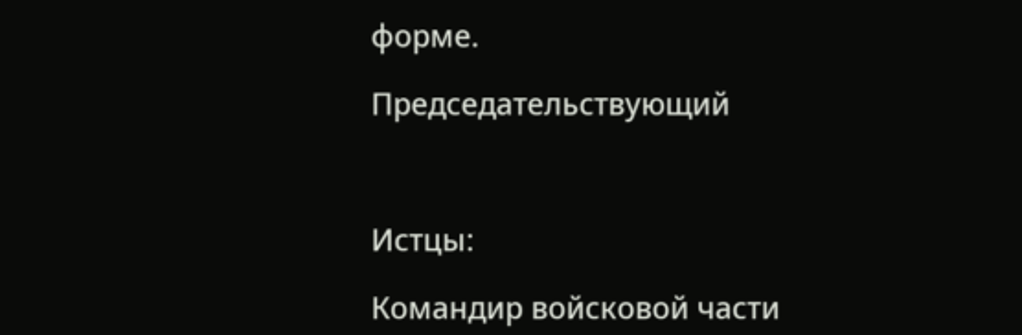форме.

Председательствующий



Истцы:

Командир войсковой части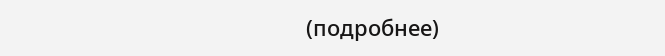(подробнее)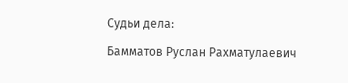Судьи дела:

Бамматов Руслан Рахматулаевич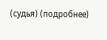(судья) (подробнее)